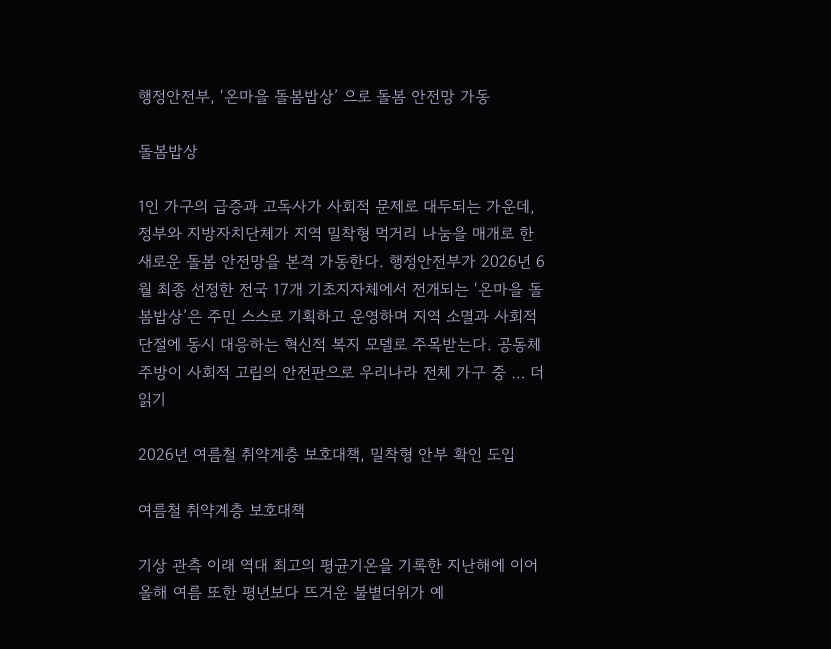행정안전부, ‘온마을 돌봄밥상’ 으로 돌봄 안전망 가동

돌봄밥상

1인 가구의 급증과 고독사가 사회적 문제로 대두되는 가운데, 정부와 지방자치단체가 지역 밀착형 먹거리 나눔을 매개로 한 새로운 돌봄 안전망을 본격 가동한다. 행정안전부가 2026년 6월 최종 선정한 전국 17개 기초지자체에서 전개되는 ‘온마을 돌봄밥상’은 주민 스스로 기획하고 운영하며 지역 소멸과 사회적 단절에 동시 대응하는 혁신적 복지 모델로 주목받는다. 공동체 주방이 사회적 고립의 안전판으로 우리나라 전체 가구 중 … 더 읽기

2026년 여름철 취약계층 보호대책, 밀착형 안부 확인 도입

여름철 취약계층 보호대책

기상 관측 이래 역대 최고의 평균기온을 기록한 지난해에 이어 올해 여름 또한 평년보다 뜨거운 불볕더위가 예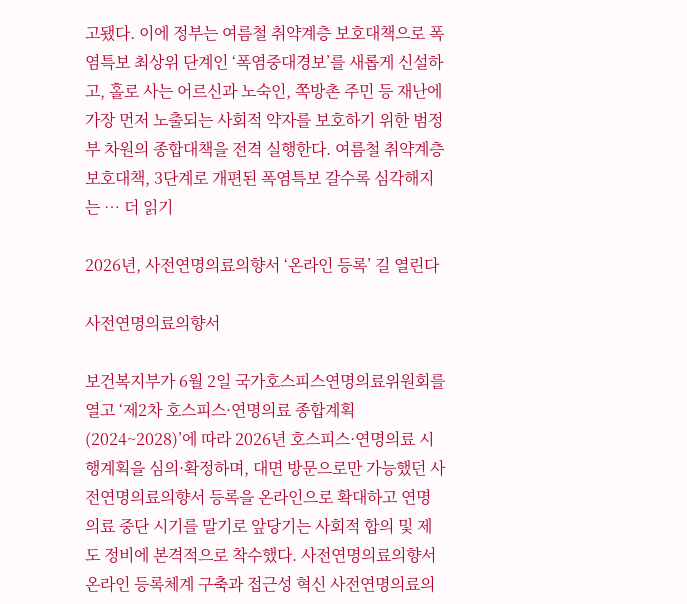고됐다. 이에 정부는 여름철 취약계층 보호대책으로 폭염특보 최상위 단계인 ‘폭염중대경보’를 새롭게 신설하고, 홀로 사는 어르신과 노숙인, 쪽방촌 주민 등 재난에 가장 먼저 노출되는 사회적 약자를 보호하기 위한 범정부 차원의 종합대책을 전격 실행한다. 여름철 취약계층 보호대책, 3단계로 개편된 폭염특보 갈수록 심각해지는 … 더 읽기

2026년, 사전연명의료의향서 ‘온라인 등록’ 길 열린다

사전연명의료의향서

보건복지부가 6월 2일 국가호스피스연명의료위원회를 열고 ‘제2차 호스피스·연명의료 종합계획(2024~2028)’에 따라 2026년 호스피스·연명의료 시행계획을 심의·확정하며, 대면 방문으로만 가능했던 사전연명의료의향서 등록을 온라인으로 확대하고 연명의료 중단 시기를 말기로 앞당기는 사회적 합의 및 제도 정비에 본격적으로 착수했다. 사전연명의료의향서 온라인 등록체계 구축과 접근성 혁신 사전연명의료의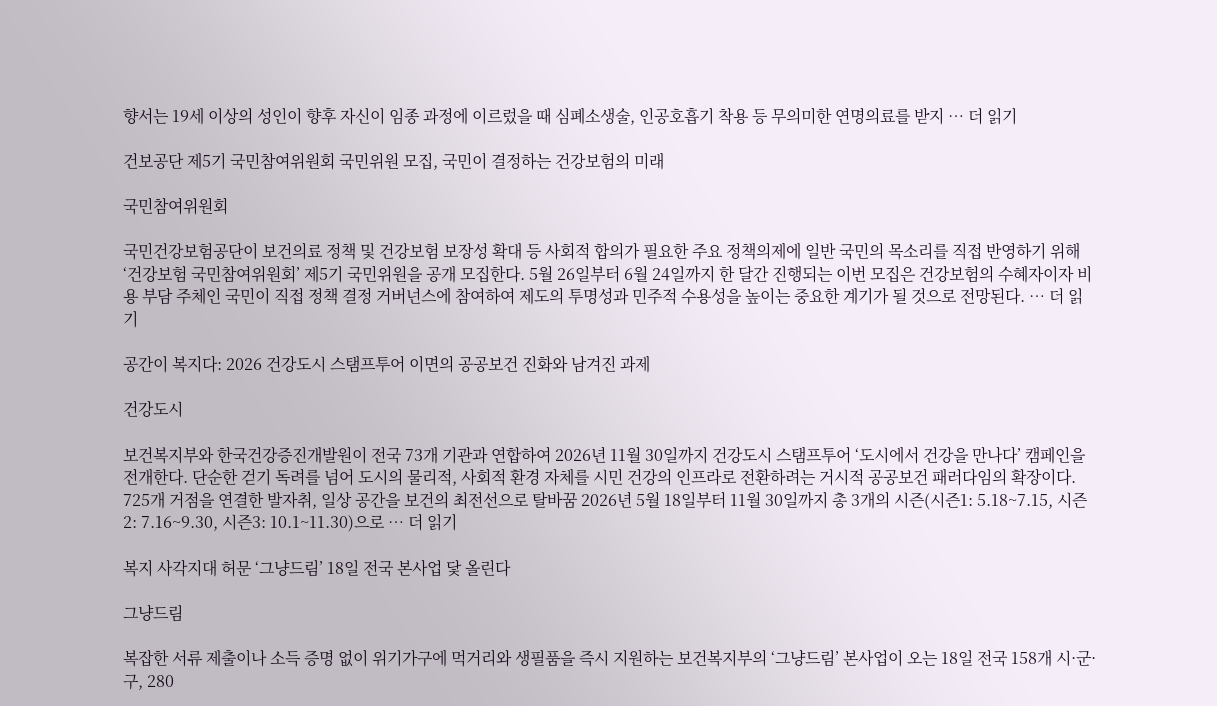향서는 19세 이상의 성인이 향후 자신이 임종 과정에 이르렀을 때 심폐소생술, 인공호흡기 착용 등 무의미한 연명의료를 받지 … 더 읽기

건보공단 제5기 국민참여위원회 국민위원 모집, 국민이 결정하는 건강보험의 미래

국민참여위원회

국민건강보험공단이 보건의료 정책 및 건강보험 보장성 확대 등 사회적 합의가 필요한 주요 정책의제에 일반 국민의 목소리를 직접 반영하기 위해 ‘건강보험 국민참여위원회’ 제5기 국민위원을 공개 모집한다. 5월 26일부터 6월 24일까지 한 달간 진행되는 이번 모집은 건강보험의 수혜자이자 비용 부담 주체인 국민이 직접 정책 결정 거버넌스에 참여하여 제도의 투명성과 민주적 수용성을 높이는 중요한 계기가 될 것으로 전망된다. … 더 읽기

공간이 복지다: 2026 건강도시 스탬프투어 이면의 공공보건 진화와 남겨진 과제

건강도시

보건복지부와 한국건강증진개발원이 전국 73개 기관과 연합하여 2026년 11월 30일까지 건강도시 스탬프투어 ‘도시에서 건강을 만나다’ 캠페인을 전개한다. 단순한 걷기 독려를 넘어 도시의 물리적, 사회적 환경 자체를 시민 건강의 인프라로 전환하려는 거시적 공공보건 패러다임의 확장이다. 725개 거점을 연결한 발자취, 일상 공간을 보건의 최전선으로 탈바꿈 2026년 5월 18일부터 11월 30일까지 총 3개의 시즌(시즌1: 5.18~7.15, 시즌2: 7.16~9.30, 시즌3: 10.1~11.30)으로 … 더 읽기

복지 사각지대 허문 ‘그냥드림’ 18일 전국 본사업 닻 올린다

그냥드림

복잡한 서류 제출이나 소득 증명 없이 위기가구에 먹거리와 생필품을 즉시 지원하는 보건복지부의 ‘그냥드림’ 본사업이 오는 18일 전국 158개 시·군·구, 280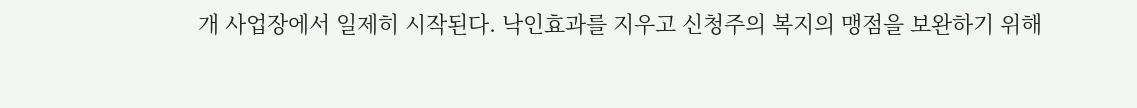개 사업장에서 일제히 시작된다. 낙인효과를 지우고 신청주의 복지의 맹점을 보완하기 위해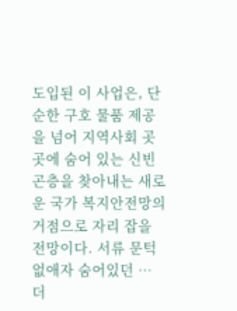도입된 이 사업은, 단순한 구호 물품 제공을 넘어 지역사회 곳곳에 숨어 있는 신빈곤층을 찾아내는 새로운 국가 복지안전망의 거점으로 자리 잡을 전망이다. 서류 문턱 없애자 숨어있던 … 더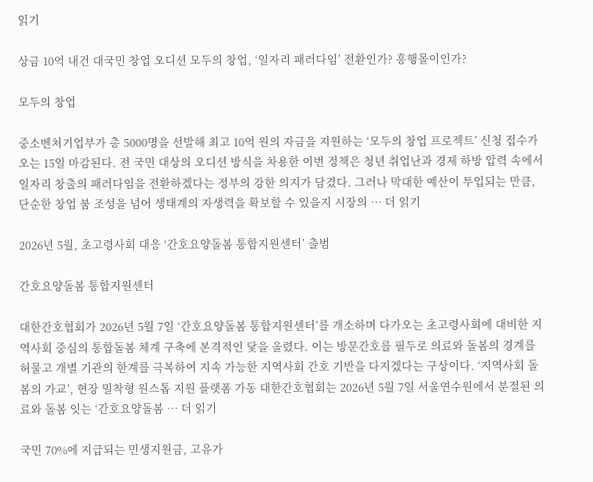읽기

상금 10억 내건 대국민 창업 오디션 모두의 창업, ‘일자리 패러다임’ 전환인가? 흥행몰이인가?

모두의 창업

중소벤처기업부가 총 5000명을 선발해 최고 10억 원의 자금을 지원하는 ‘모두의 창업 프로젝트’ 신청 접수가 오는 15일 마감된다. 전 국민 대상의 오디션 방식을 차용한 이번 정책은 청년 취업난과 경제 하방 압력 속에서 일자리 창출의 패러다임을 전환하겠다는 정부의 강한 의지가 담겼다. 그러나 막대한 예산이 투입되는 만큼, 단순한 창업 붐 조성을 넘어 생태계의 자생력을 확보할 수 있을지 시장의 … 더 읽기

2026년 5월, 초고령사회 대응 ‘간호요양돌봄 통합지원센터’ 출범

간호요양돌봄 통합지원센터

대한간호협회가 2026년 5월 7일 ‘간호요양돌봄 통합지원센터’를 개소하며 다가오는 초고령사회에 대비한 지역사회 중심의 통합돌봄 체계 구축에 본격적인 닻을 올렸다. 이는 방문간호를 필두로 의료와 돌봄의 경계를 허물고 개별 기관의 한계를 극복하여 지속 가능한 지역사회 간호 기반을 다지겠다는 구상이다. ‘지역사회 돌봄의 가교’, 현장 밀착형 원스톱 지원 플랫폼 가동 대한간호협회는 2026년 5월 7일 서울연수원에서 분절된 의료와 돌봄 잇는 ‘간호요양돌봄 … 더 읽기

국민 70%에 지급되는 민생지원금, 고유가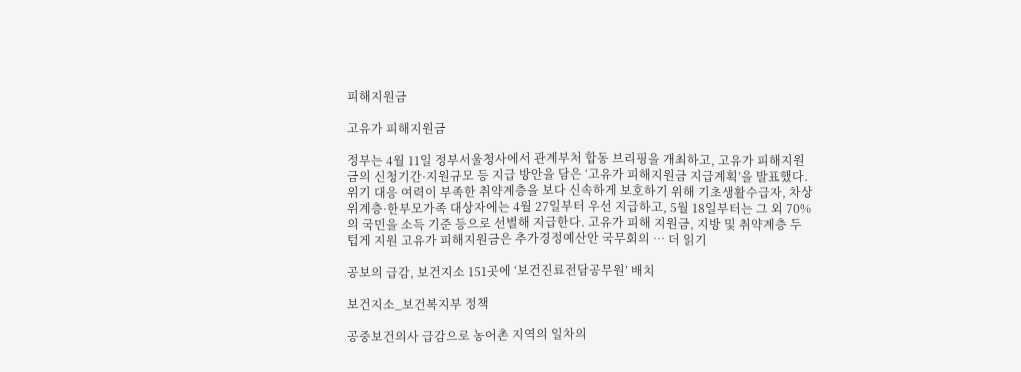피해지원금

고유가 피해지원금

정부는 4월 11일 정부서울청사에서 관계부처 합동 브리핑을 개최하고, 고유가 피해지원금의 신청기간·지원규모 등 지급 방안을 담은 ‘고유가 피해지원금 지급계획’을 발표했다. 위기 대응 여력이 부족한 취약계층을 보다 신속하게 보호하기 위해 기초생활수급자, 차상위계층·한부모가족 대상자에는 4월 27일부터 우선 지급하고, 5월 18일부터는 그 외 70%의 국민을 소득 기준 등으로 선별해 지급한다. 고유가 피해 지원금, 지방 및 취약계층 두텁게 지원 고유가 피해지원금은 추가경정예산안 국무회의 … 더 읽기

공보의 급감, 보건지소 151곳에 ‘보건진료전담공무원’ 배치

보건지소_보건복지부 정책

공중보건의사 급감으로 농어촌 지역의 일차의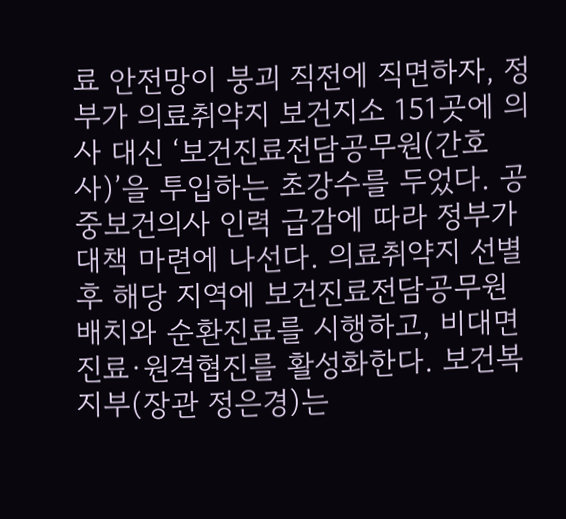료 안전망이 붕괴 직전에 직면하자, 정부가 의료취약지 보건지소 151곳에 의사 대신 ‘보건진료전담공무원(간호사)’을 투입하는 초강수를 두었다. 공중보건의사 인력 급감에 따라 정부가 대책 마련에 나선다. 의료취약지 선별 후 해당 지역에 보건진료전담공무원 배치와 순환진료를 시행하고, 비대면진료·원격협진를 활성화한다. 보건복지부(장관 정은경)는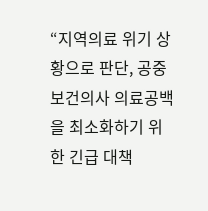“지역의료 위기 상황으로 판단, 공중보건의사 의료공백을 최소화하기 위한 긴급 대책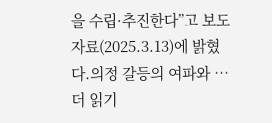을 수립·추진한다”고 보도자료(2025.3.13)에 밝혔다.의정 갈등의 여파와 … 더 읽기